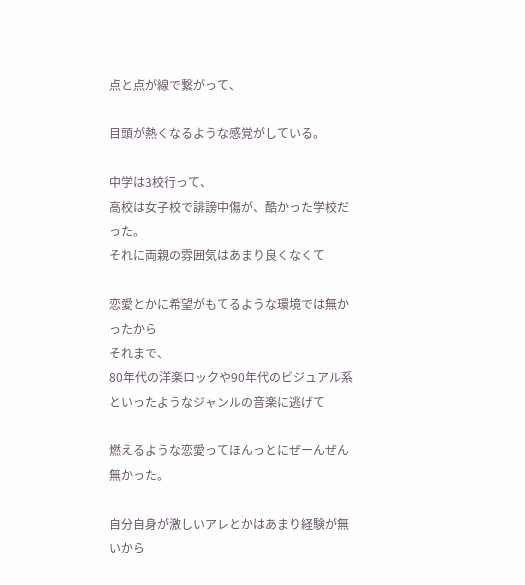点と点が線で繋がって、

目頭が熱くなるような感覚がしている。

中学は3校行って、
高校は女子校で誹謗中傷が、酷かった学校だった。
それに両親の雰囲気はあまり良くなくて

恋愛とかに希望がもてるような環境では無かったから
それまで、
80年代の洋楽ロックや90年代のビジュアル系といったようなジャンルの音楽に逃げて

燃えるような恋愛ってほんっとにぜーんぜん無かった。

自分自身が激しいアレとかはあまり経験が無いから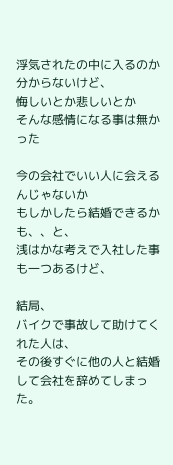浮気されたの中に入るのか分からないけど、
悔しいとか悲しいとか
そんな感情になる事は無かった

今の会社でいい人に会えるんじゃないか
もしかしたら結婚できるかも、、と、
浅はかな考えで入社した事も一つあるけど、

結局、
バイクで事故して助けてくれた人は、
その後すぐに他の人と結婚して会社を辞めてしまった。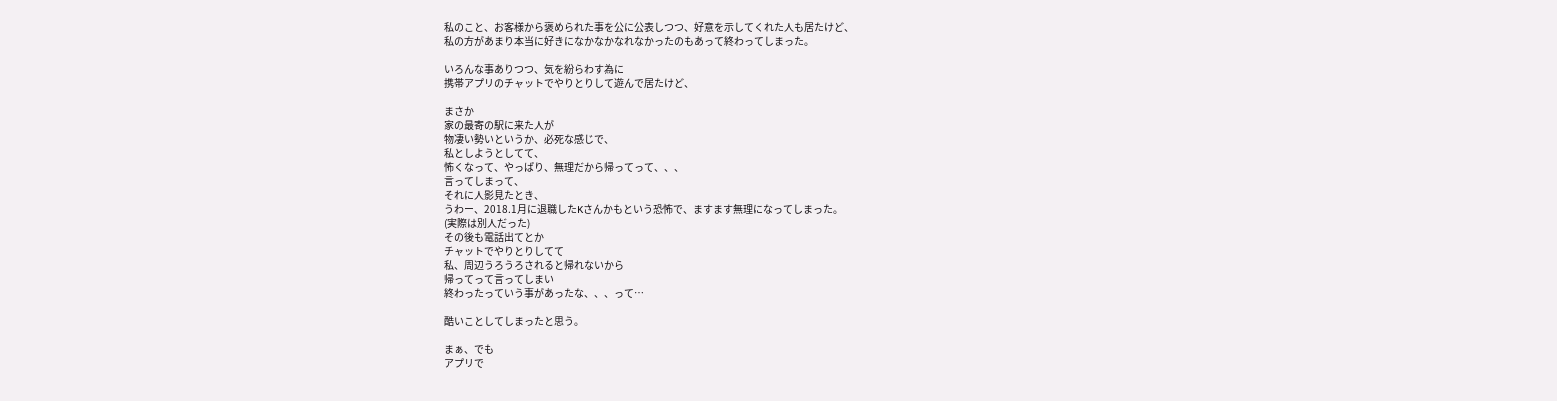私のこと、お客様から褒められた事を公に公表しつつ、好意を示してくれた人も居たけど、
私の方があまり本当に好きになかなかなれなかったのもあって終わってしまった。

いろんな事ありつつ、気を紛らわす為に
携帯アプリのチャットでやりとりして遊んで居たけど、

まさか
家の最寄の駅に来た人が
物凄い勢いというか、必死な感じで、
私としようとしてて、
怖くなって、やっぱり、無理だから帰ってって、、、
言ってしまって、
それに人影見たとき、
うわー、2018.1月に退職したKさんかもという恐怖で、ますます無理になってしまった。
(実際は別人だった)
その後も電話出てとか
チャットでやりとりしてて
私、周辺うろうろされると帰れないから
帰ってって言ってしまい
終わったっていう事があったな、、、って…

酷いことしてしまったと思う。

まぁ、でも
アプリで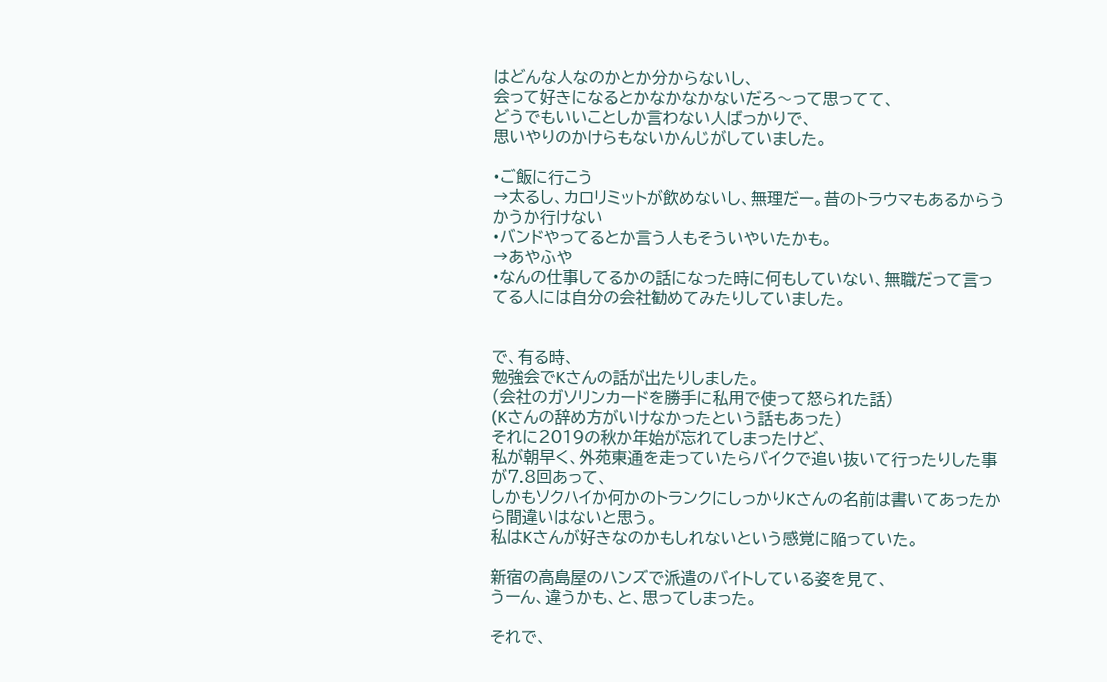はどんな人なのかとか分からないし、
会って好きになるとかなかなかないだろ〜って思ってて、
どうでもいいことしか言わない人ばっかりで、
思いやりのかけらもないかんじがしていました。

•ご飯に行こう
→太るし、カロリミットが飲めないし、無理だー。昔のトラウマもあるからうかうか行けない
•バンドやってるとか言う人もそういやいたかも。
→あやふや
•なんの仕事してるかの話になった時に何もしていない、無職だって言ってる人には自分の会社勧めてみたりしていました。


で、有る時、
勉強会でKさんの話が出たりしました。
(会社のガソリンカードを勝手に私用で使って怒られた話)
(Kさんの辞め方がいけなかったという話もあった)
それに2019の秋か年始が忘れてしまったけど、
私が朝早く、外苑東通を走っていたらバイクで追い抜いて行ったりした事が7.8回あって、
しかもソクハイか何かのトランクにしっかりKさんの名前は書いてあったから間違いはないと思う。
私はKさんが好きなのかもしれないという感覚に陥っていた。

新宿の高島屋のハンズで派遣のバイトしている姿を見て、
うーん、違うかも、と、思ってしまった。

それで、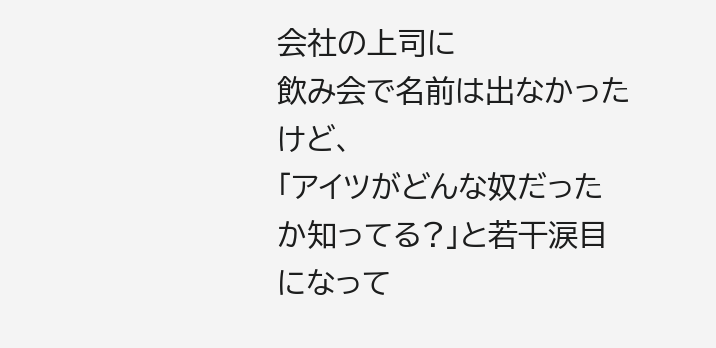会社の上司に
飲み会で名前は出なかったけど、
「アイツがどんな奴だったか知ってる?」と若干涙目になって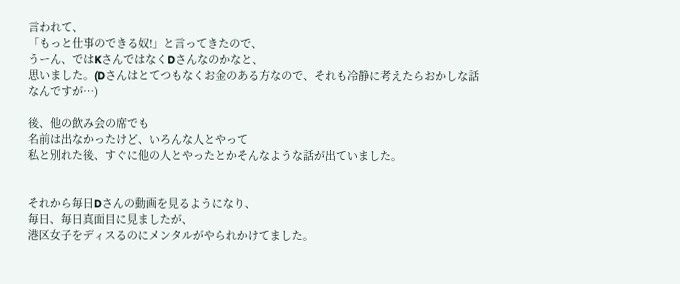言われて、
「もっと仕事のできる奴!」と言ってきたので、
うーん、ではKさんではなくDさんなのかなと、
思いました。(Dさんはとてつもなくお金のある方なので、それも冷静に考えたらおかしな話なんですが…)

後、他の飲み会の席でも
名前は出なかったけど、いろんな人とやって
私と別れた後、すぐに他の人とやったとかそんなような話が出ていました。


それから毎日Dさんの動画を見るようになり、
毎日、毎日真面目に見ましたが、
港区女子をディスるのにメンタルがやられかけてました。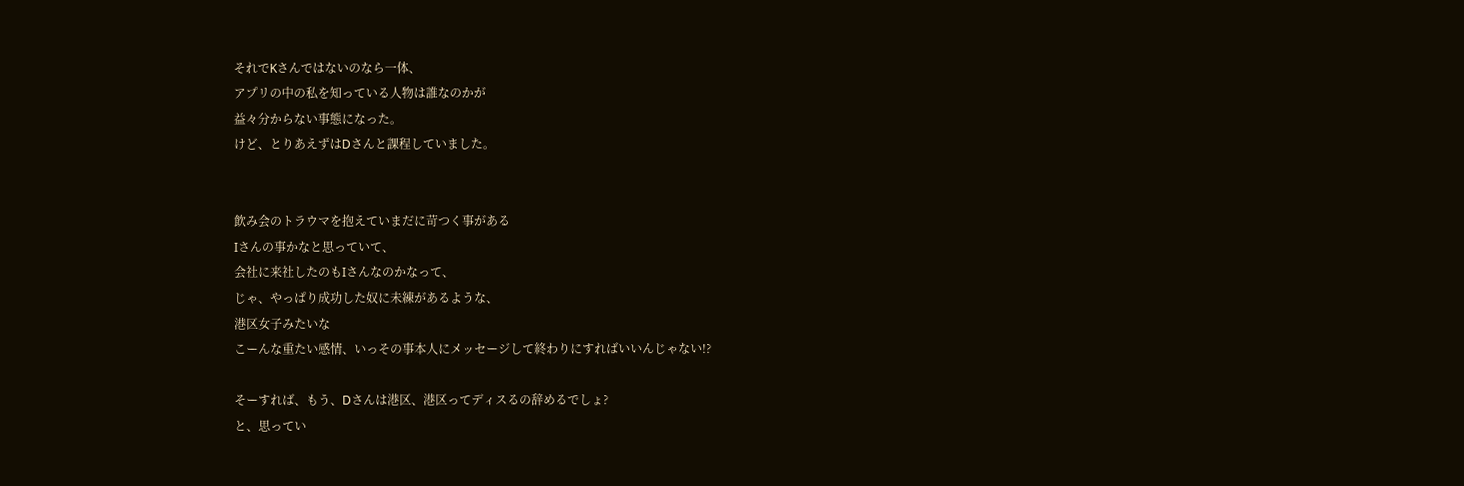それでKさんではないのなら一体、
アプリの中の私を知っている人物は誰なのかが
益々分からない事態になった。
けど、とりあえずはDさんと課程していました。


飲み会のトラウマを抱えていまだに苛つく事がある
Iさんの事かなと思っていて、
会社に来社したのもIさんなのかなって、
じゃ、やっぱり成功した奴に未練があるような、
港区女子みたいな
こーんな重たい感情、いっその事本人にメッセージして終わりにすればいいんじゃない!?

そーすれば、もう、Dさんは港区、港区ってディスるの辞めるでしょ?
と、思ってい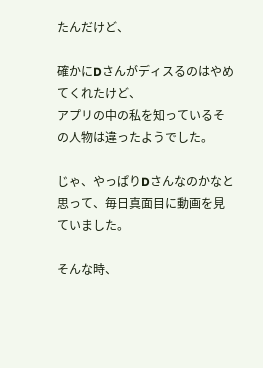たんだけど、

確かにDさんがディスるのはやめてくれたけど、
アプリの中の私を知っているその人物は違ったようでした。

じゃ、やっぱりDさんなのかなと思って、毎日真面目に動画を見ていました。

そんな時、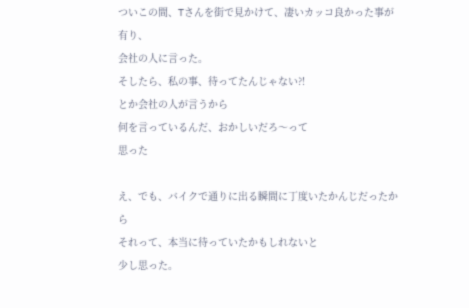ついこの間、Tさんを街で見かけて、凄いカッコ良かった事が有り、
会社の人に言った。
そしたら、私の事、待ってたんじゃない?!
とか会社の人が言うから
何を言っているんだ、おかしいだろ〜って
思った

え、でも、バイクで通りに出る瞬間に丁度いたかんじだったから
それって、本当に待っていたかもしれないと
少し思った。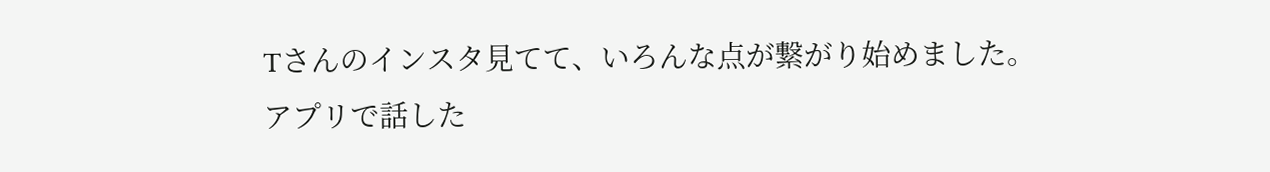Tさんのインスタ見てて、いろんな点が繋がり始めました。
アプリで話した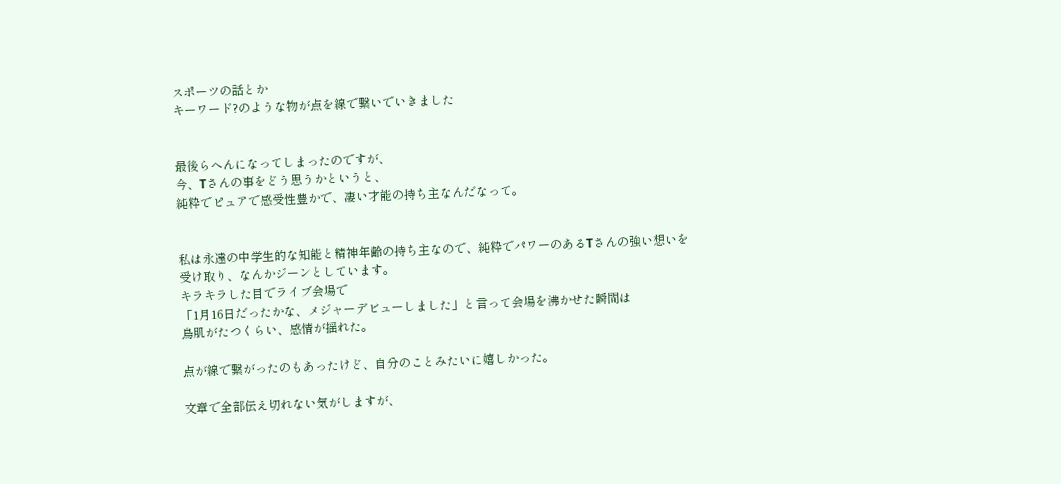スポーツの話とか
キーワード?のような物が点を線で繋いでいきました


最後らへんになってしまったのですが、
今、Tさんの事をどう思うかというと、
純粋でピュアで感受性豊かで、凄い才能の持ち主なんだなって。


私は永遠の中学生的な知能と精神年齢の持ち主なので、純粋でパワーのあるTさんの強い想いを受け取り、なんかジーンとしています。
キラキラした目でライブ会場で
「1月16日だったかな、メジャーデビューしました」と言って会場を沸かせた瞬間は
鳥肌がたつくらい、感情が揺れた。

点が線で繋がったのもあったけど、自分のことみたいに嬉しかった。

文章で全部伝え切れない気がしますが、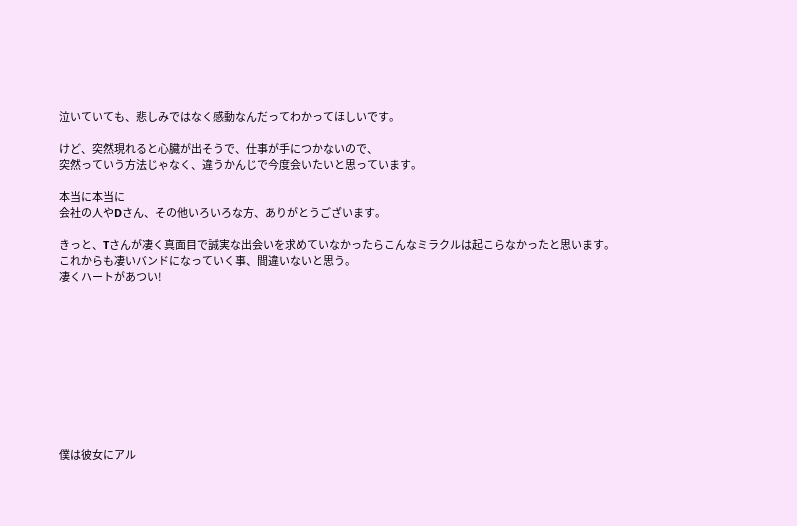泣いていても、悲しみではなく感動なんだってわかってほしいです。

けど、突然現れると心臓が出そうで、仕事が手につかないので、
突然っていう方法じゃなく、違うかんじで今度会いたいと思っています。

本当に本当に
会社の人やDさん、その他いろいろな方、ありがとうございます。

きっと、Tさんが凄く真面目で誠実な出会いを求めていなかったらこんなミラクルは起こらなかったと思います。
これからも凄いバンドになっていく事、間違いないと思う。
凄くハートがあつい!










僕は彼女にアル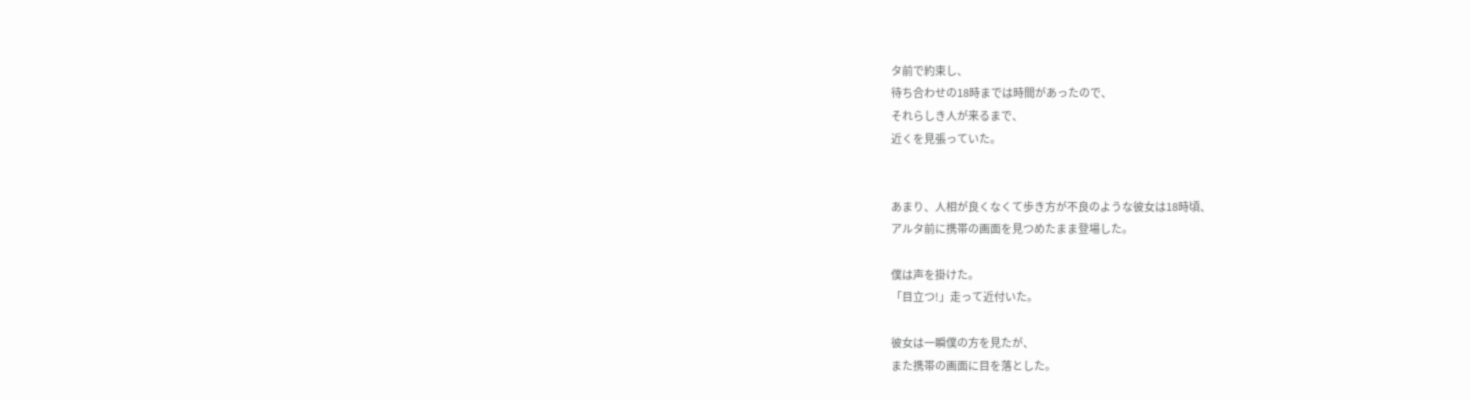タ前で約束し、
待ち合わせの18時までは時間があったので、
それらしき人が来るまで、
近くを見張っていた。


あまり、人相が良くなくて歩き方が不良のような彼女は18時頃、
アルタ前に携帯の画面を見つめたまま登場した。

僕は声を掛けた。
「目立つ!」走って近付いた。

彼女は一瞬僕の方を見たが、
また携帯の画面に目を落とした。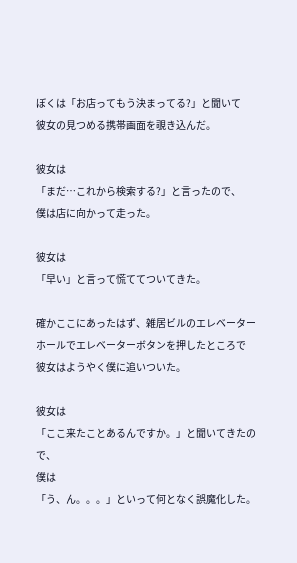ぼくは「お店ってもう決まってる?」と聞いて
彼女の見つめる携帯画面を覗き込んだ。

彼女は
「まだ…これから検索する?」と言ったので、
僕は店に向かって走った。

彼女は
「早い」と言って慌ててついてきた。

確かここにあったはず、雑居ビルのエレベーターホールでエレベーターボタンを押したところで
彼女はようやく僕に追いついた。

彼女は
「ここ来たことあるんですか。」と聞いてきたので、
僕は
「う、ん。。。」といって何となく誤魔化した。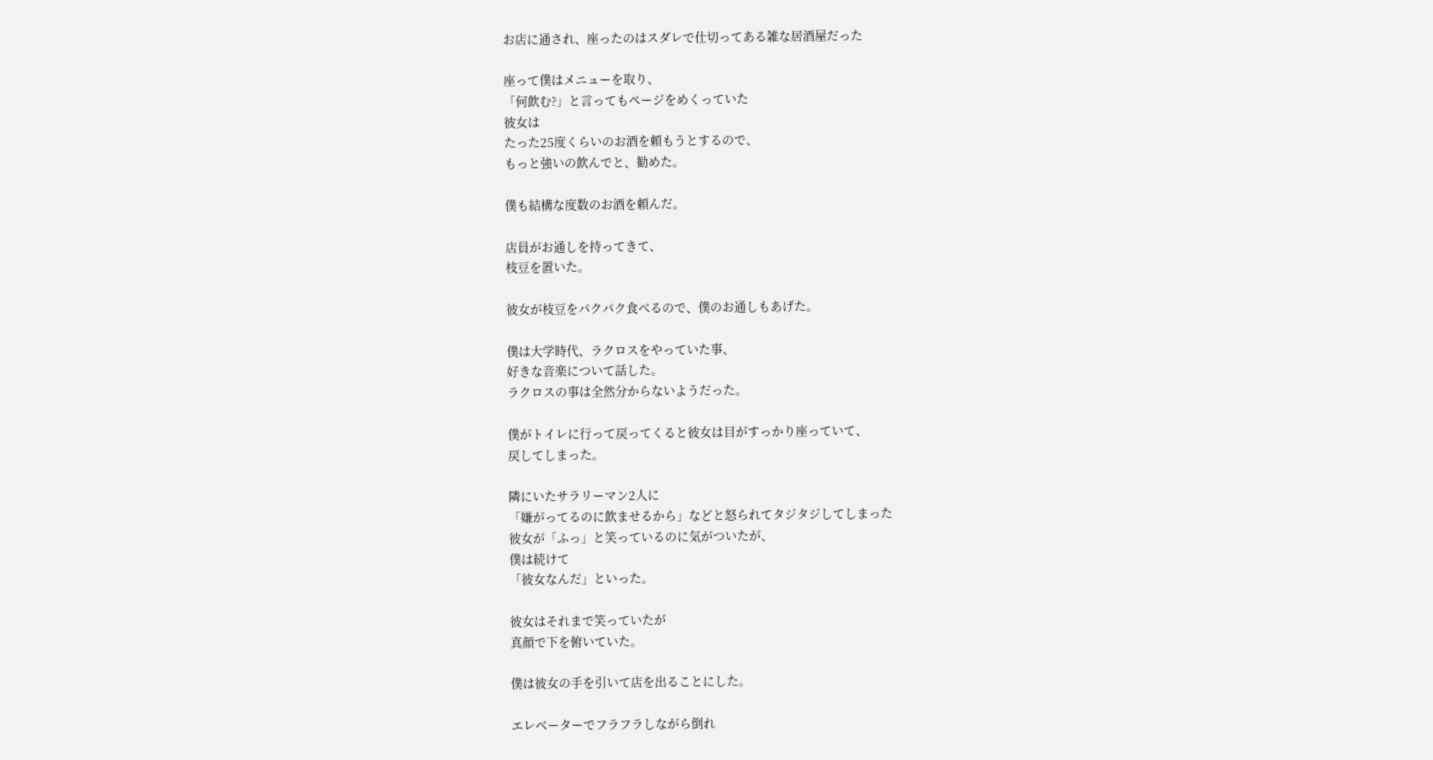お店に通され、座ったのはスダレで仕切ってある雑な居酒屋だった

座って僕はメニューを取り、
「何飲む?」と言ってもページをめくっていた
彼女は
たった25度くらいのお酒を頼もうとするので、
もっと強いの飲んでと、勧めた。

僕も結構な度数のお酒を頼んだ。

店員がお通しを持ってきて、
枝豆を置いた。

彼女が枝豆をパクパク食べるので、僕のお通しもあげた。

僕は大学時代、ラクロスをやっていた事、
好きな音楽について話した。
ラクロスの事は全然分からないようだった。

僕がトイレに行って戻ってくると彼女は目がすっかり座っていて、
戻してしまった。

隣にいたサラリーマン2人に
「嫌がってるのに飲ませるから」などと怒られてタジタジしてしまった
彼女が「ふっ」と笑っているのに気がついたが、
僕は続けて
「彼女なんだ」といった。

彼女はそれまで笑っていたが
真顔で下を俯いていた。

僕は彼女の手を引いて店を出ることにした。

エレベーターでフラフラしながら倒れ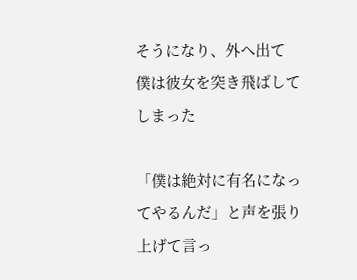そうになり、外へ出て
僕は彼女を突き飛ばしてしまった

「僕は絶対に有名になってやるんだ」と声を張り上げて言っ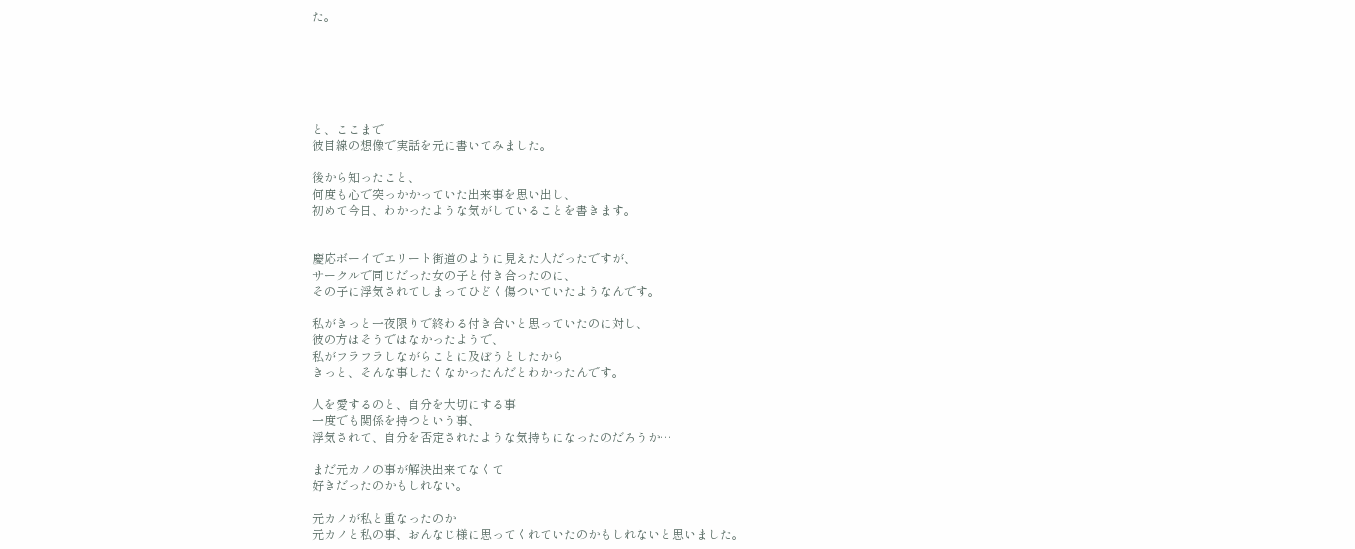た。






と、ここまで
彼目線の想像で実話を元に書いてみました。

後から知ったこと、
何度も心で突っかかっていた出来事を思い出し、
初めて今日、わかったような気がしていることを書きます。


慶応ボーイでエリート街道のように見えた人だったですが、
サークルで同じだった女の子と付き合ったのに、
その子に浮気されてしまってひどく傷ついていたようなんです。

私がきっと一夜限りで終わる付き合いと思っていたのに対し、
彼の方はそうではなかったようで、
私がフラフラしながらことに及ぼうとしたから
きっと、そんな事したくなかったんだとわかったんです。

人を愛するのと、自分を大切にする事
一度でも関係を持つという事、
浮気されて、自分を否定されたような気持ちになったのだろうか…

まだ元カノの事が解決出来てなくて
好きだったのかもしれない。

元カノが私と重なったのか
元カノと私の事、おんなじ様に思ってくれていたのかもしれないと思いました。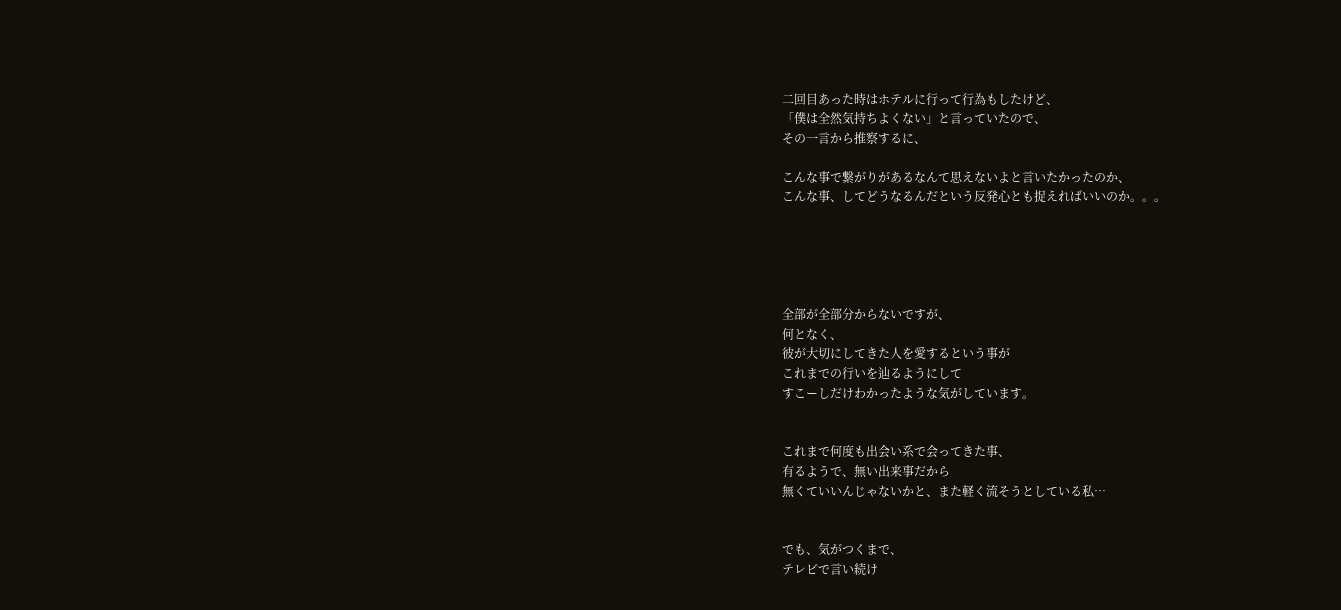二回目あった時はホテルに行って行為もしたけど、
「僕は全然気持ちよくない」と言っていたので、
その一言から推察するに、

こんな事で繋がりがあるなんて思えないよと言いたかったのか、
こんな事、してどうなるんだという反発心とも捉えればいいのか。。。





全部が全部分からないですが、
何となく、
彼が大切にしてきた人を愛するという事が
これまでの行いを辿るようにして
すこーしだけわかったような気がしています。


これまで何度も出会い系で会ってきた事、
有るようで、無い出来事だから
無くていいんじゃないかと、また軽く流そうとしている私…


でも、気がつくまで、
テレビで言い続け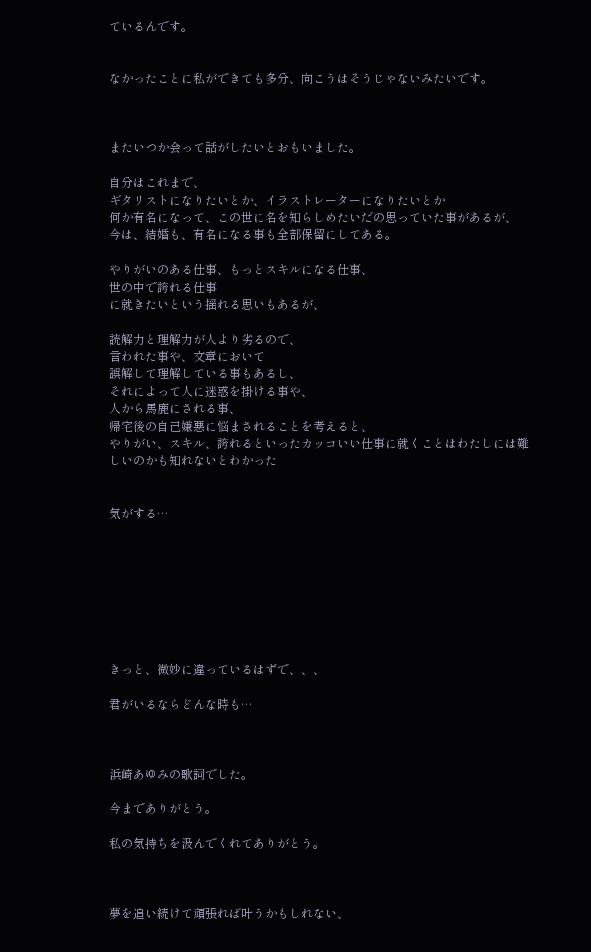ているんです。


なかったことに私ができても多分、向こうはそうじゃないみたいです。



またいつか会って話がしたいとおもいました。

自分はこれまで、
ギタリストになりたいとか、イラストレーターになりたいとか
何か有名になって、この世に名を知らしめたいだの思っていた事があるが、
今は、結婚も、有名になる事も全部保留にしてある。

やりがいのある仕事、もっとスキルになる仕事、
世の中で誇れる仕事
に就きたいという揺れる思いもあるが、

読解力と理解力が人より劣るので、
言われた事や、文章において
誤解して理解している事もあるし、
それによって人に迷惑を掛ける事や、
人から馬鹿にされる事、
帰宅後の自己嫌悪に悩まされることを考えると、
やりがい、スキル、誇れるといったカッコいい仕事に就くことはわたしには難しいのかも知れないとわかった


気がする…








きっと、微妙に違っているはずで、、、

君がいるならどんな時も…



浜崎あゆみの歌詞でした。

今までありがとう。

私の気持ちを汲んでくれてありがとう。



夢を追い続けて頑張れば叶うかもしれない、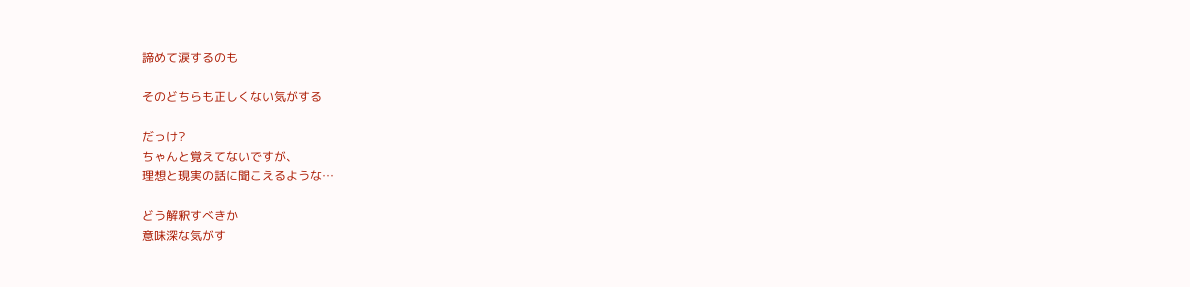諦めて涙するのも

そのどちらも正しくない気がする

だっけ?
ちゃんと覚えてないですが、
理想と現実の話に聞こえるような…

どう解釈すべきか
意味深な気がす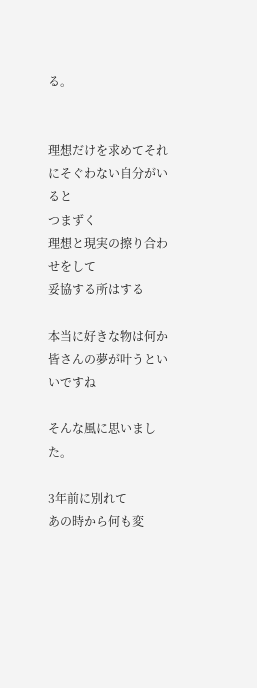る。


理想だけを求めてそれにそぐわない自分がいると
つまずく
理想と現実の擦り合わせをして
妥協する所はする

本当に好きな物は何か
皆さんの夢が叶うといいですね

そんな風に思いました。

3年前に別れて
あの時から何も変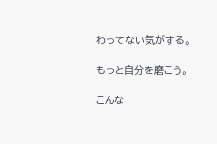わってない気がする。

もっと自分を磨こう。

こんな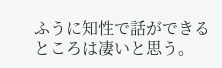ふうに知性で話ができるところは凄いと思う。